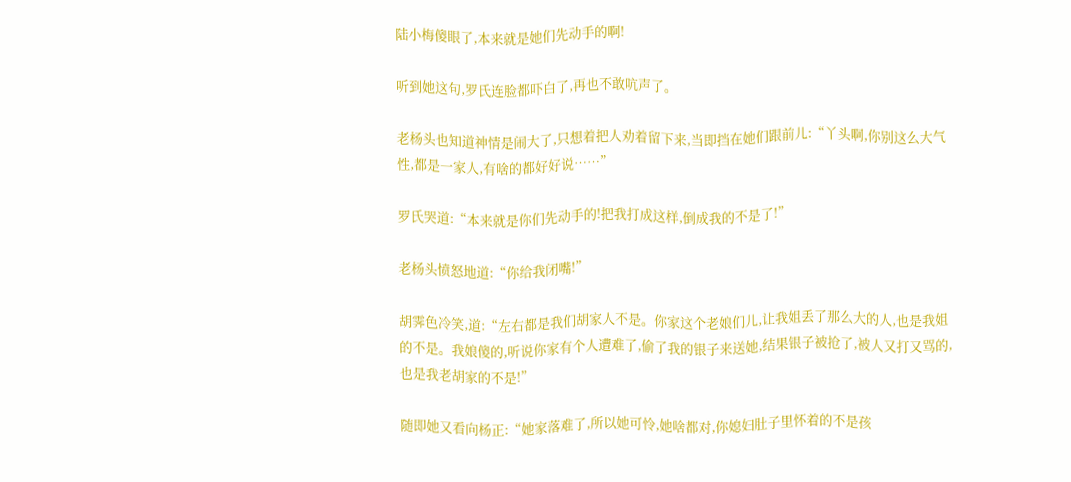陆小梅傻眼了,本来就是她们先动手的啊!

听到她这句,罗氏连脸都吓白了,再也不敢吭声了。

老杨头也知道神情是闹大了,只想着把人劝着留下来,当即挡在她们跟前儿:“丫头啊,你别这么大气性,都是一家人,有啥的都好好说……”

罗氏哭道:“本来就是你们先动手的!把我打成这样,倒成我的不是了!”

老杨头愤怒地道:“你给我闭嘴!”

胡霁色冷笑,道:“左右都是我们胡家人不是。你家这个老娘们儿,让我姐丢了那么大的人,也是我姐的不是。我娘傻的,听说你家有个人遭难了,偷了我的银子来送她,结果银子被抢了,被人又打又骂的,也是我老胡家的不是!”

随即她又看向杨正:“她家落难了,所以她可怜,她啥都对,你媳妇肚子里怀着的不是孩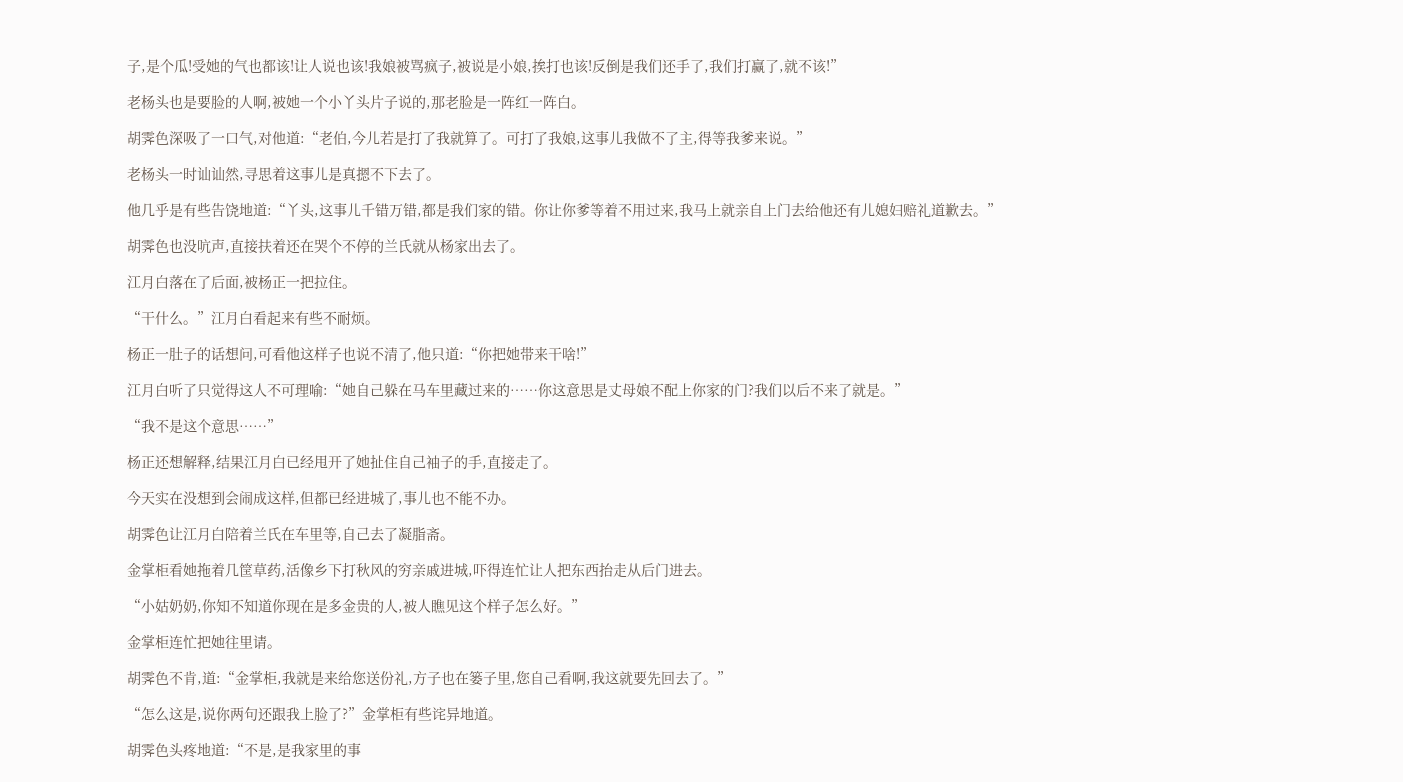子,是个瓜!受她的气也都该!让人说也该!我娘被骂疯子,被说是小娘,挨打也该!反倒是我们还手了,我们打赢了,就不该!”

老杨头也是要脸的人啊,被她一个小丫头片子说的,那老脸是一阵红一阵白。

胡霁色深吸了一口气,对他道:“老伯,今儿若是打了我就算了。可打了我娘,这事儿我做不了主,得等我爹来说。”

老杨头一时讪讪然,寻思着这事儿是真摁不下去了。

他几乎是有些告饶地道:“丫头,这事儿千错万错,都是我们家的错。你让你爹等着不用过来,我马上就亲自上门去给他还有儿媳妇赔礼道歉去。”

胡霁色也没吭声,直接扶着还在哭个不停的兰氏就从杨家出去了。

江月白落在了后面,被杨正一把拉住。

“干什么。”江月白看起来有些不耐烦。

杨正一肚子的话想问,可看他这样子也说不清了,他只道:“你把她带来干啥!”

江月白听了只觉得这人不可理喻:“她自己躲在马车里藏过来的……你这意思是丈母娘不配上你家的门?我们以后不来了就是。”

“我不是这个意思……”

杨正还想解释,结果江月白已经甩开了她扯住自己袖子的手,直接走了。

今天实在没想到会闹成这样,但都已经进城了,事儿也不能不办。

胡霁色让江月白陪着兰氏在车里等,自己去了凝脂斋。

金掌柜看她拖着几筐草药,活像乡下打秋风的穷亲戚进城,吓得连忙让人把东西抬走从后门进去。

“小姑奶奶,你知不知道你现在是多金贵的人,被人瞧见这个样子怎么好。”

金掌柜连忙把她往里请。

胡霁色不肯,道:“金掌柜,我就是来给您送份礼,方子也在篓子里,您自己看啊,我这就要先回去了。”

“怎么这是,说你两句还跟我上脸了?”金掌柜有些诧异地道。

胡霁色头疼地道:“不是,是我家里的事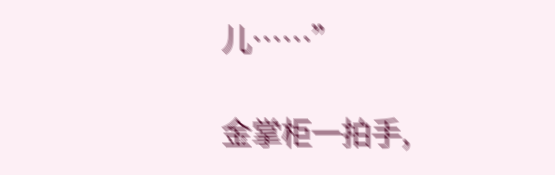儿……”

金掌柜一拍手,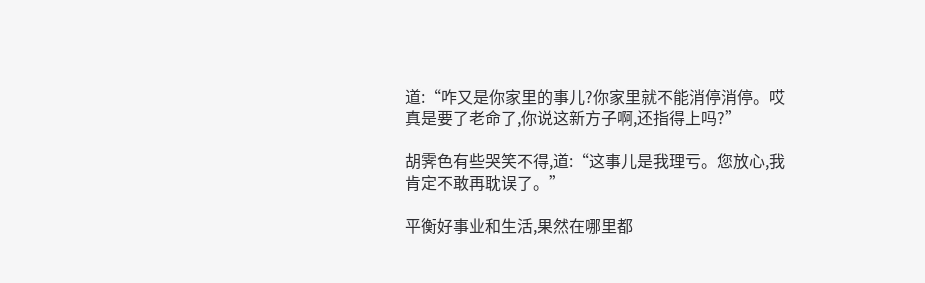道:“咋又是你家里的事儿?你家里就不能消停消停。哎真是要了老命了,你说这新方子啊,还指得上吗?”

胡霁色有些哭笑不得,道:“这事儿是我理亏。您放心,我肯定不敢再耽误了。”

平衡好事业和生活,果然在哪里都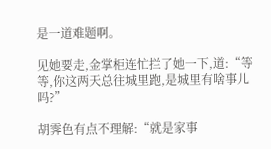是一道难题啊。

见她要走,金掌柜连忙拦了她一下,道:“等等,你这两天总往城里跑,是城里有啥事儿吗?”

胡霁色有点不理解:“就是家事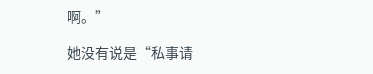啊。”

她没有说是“私事请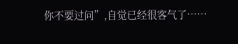你不要过问”,自觉已经很客气了……